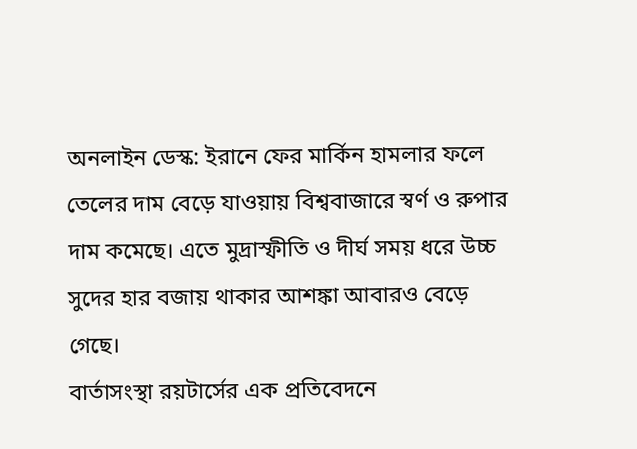অনলাইন ডেস্ক: ইরানে ফের মার্কিন হামলার ফলে তেলের দাম বেড়ে যাওয়ায় বিশ্ববাজারে স্বর্ণ ও রুপার দাম কমেছে। এতে মুদ্রাস্ফীতি ও দীর্ঘ সময় ধরে উচ্চ সুদের হার বজায় থাকার আশঙ্কা আবারও বেড়ে গেছে।
বার্তাসংস্থা রয়টার্সের এক প্রতিবেদনে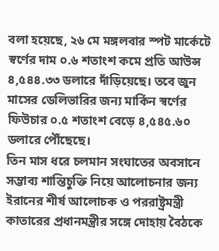বলা হয়েছে, ২৬ মে মঙ্গলবার স্পট মার্কেটে স্বর্ণের দাম ০.৬ শতাংশ কমে প্রতি আউন্স ৪,৫৪৪.৩৩ ডলারে দাঁড়িয়েছে। তবে জুন মাসের ডেলিভারির জন্য মার্কিন স্বর্ণের ফিউচার ০.৫ শতাংশ বেড়ে ৪,৫৪৫.৬০ ডলারে পৌঁছেছে।
তিন মাস ধরে চলমান সংঘাতের অবসানে সম্ভাব্য শান্তিচুক্তি নিয়ে আলোচনার জন্য ইরানের শীর্ষ আলোচক ও পররাষ্ট্রমন্ত্রী কাতারের প্রধানমন্ত্রীর সঙ্গে দোহায় বৈঠকে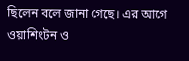ছিলেন বলে জানা গেছে। এর আগে ওয়াশিংটন ও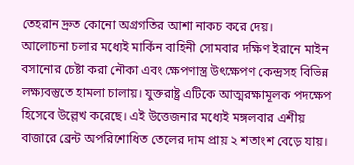তেহরান দ্রুত কোনো অগ্রগতির আশা নাকচ করে দেয়।
আলোচনা চলার মধ্যেই মার্কিন বাহিনী সোমবার দক্ষিণ ইরানে মাইন বসানোর চেষ্টা করা নৌকা এবং ক্ষেপণাস্ত্র উৎক্ষেপণ কেন্দ্রসহ বিভিন্ন লক্ষ্যবস্তুতে হামলা চালায়। যুক্তরাষ্ট্র এটিকে আত্মরক্ষামূলক পদক্ষেপ হিসেবে উল্লেখ করেছে। এই উত্তেজনার মধ্যেই মঙ্গলবার এশীয় বাজারে ব্রেন্ট অপরিশোধিত তেলের দাম প্রায় ২ শতাংশ বেড়ে যায়।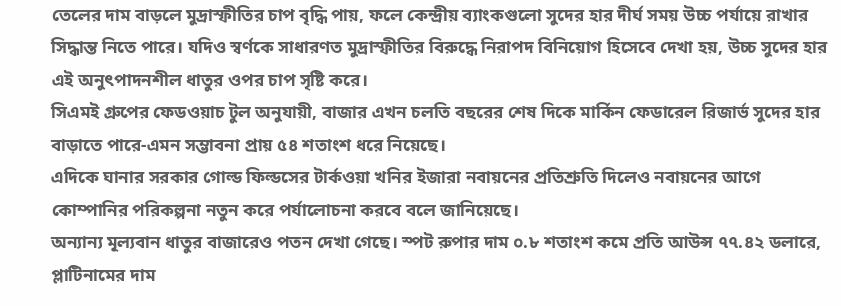তেলের দাম বাড়লে মুদ্রাস্ফীতির চাপ বৃদ্ধি পায়, ফলে কেন্দ্রীয় ব্যাংকগুলো সুদের হার দীর্ঘ সময় উচ্চ পর্যায়ে রাখার সিদ্ধান্ত নিতে পারে। যদিও স্বর্ণকে সাধারণত মুদ্রাস্ফীতির বিরুদ্ধে নিরাপদ বিনিয়োগ হিসেবে দেখা হয়, উচ্চ সুদের হার এই অনুৎপাদনশীল ধাতুর ওপর চাপ সৃষ্টি করে।
সিএমই গ্রুপের ফেডওয়াচ টুল অনুযায়ী, বাজার এখন চলতি বছরের শেষ দিকে মার্কিন ফেডারেল রিজার্ভ সুদের হার বাড়াতে পারে-এমন সম্ভাবনা প্রায় ৫৪ শতাংশ ধরে নিয়েছে।
এদিকে ঘানার সরকার গোল্ড ফিল্ডসের টার্কওয়া খনির ইজারা নবায়নের প্রতিশ্রুতি দিলেও নবায়নের আগে কোম্পানির পরিকল্পনা নতুন করে পর্যালোচনা করবে বলে জানিয়েছে।
অন্যান্য মূল্যবান ধাতুর বাজারেও পতন দেখা গেছে। স্পট রুপার দাম ০.৮ শতাংশ কমে প্রতি আউন্স ৭৭.৪২ ডলারে, প্লাটিনামের দাম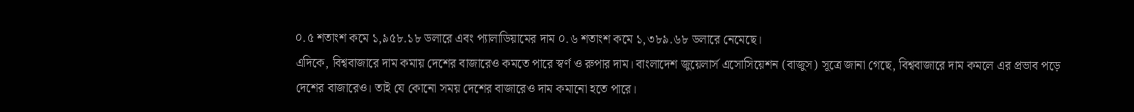০.৫ শতাংশ কমে ১,৯৫৮.১৮ ডলারে এবং প্যালাডিয়ামের দাম ০.৬ শতাংশ কমে ১,৩৮৯.৬৮ ডলারে নেমেছে।
এদিকে, বিশ্ববাজারে দাম কমায় দেশের বাজারেও কমতে পারে স্বর্ণ ও রুপার দাম। বাংলাদেশ জুয়েলার্স এসোসিয়েশন (বাজুস) সূত্রে জানা গেছে, বিশ্ববাজারে দাম কমলে এর প্রভাব পড়ে দেশের বাজারেও। তাই যে কোনো সময় দেশের বাজারেও দাম কমানো হতে পারে।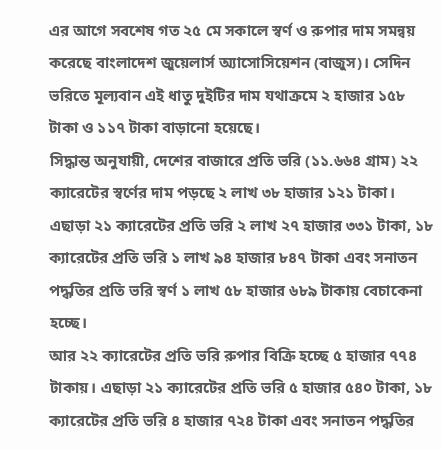এর আগে সবশেষ গত ২৫ মে সকালে স্বর্ণ ও রুপার দাম সমন্বয় করেছে বাংলাদেশ জুয়েলার্স অ্যাসোসিয়েশন (বাজুস)। সেদিন ভরিতে মূল্যবান এই ধাতু দুইটির দাম যথাক্রমে ২ হাজার ১৫৮ টাকা ও ১১৭ টাকা বাড়ানো হয়েছে।
সিদ্ধান্ত অনুযায়ী, দেশের বাজারে প্রতি ভরি (১১.৬৬৪ গ্রাম) ২২ ক্যারেটের স্বর্ণের দাম পড়ছে ২ লাখ ৩৮ হাজার ১২১ টাকা। এছাড়া ২১ ক্যারেটের প্রতি ভরি ২ লাখ ২৭ হাজার ৩৩১ টাকা, ১৮ ক্যারেটের প্রতি ভরি ১ লাখ ৯৪ হাজার ৮৪৭ টাকা এবং সনাতন পদ্ধতির প্রতি ভরি স্বর্ণ ১ লাখ ৫৮ হাজার ৬৮৯ টাকায় বেচাকেনা হচ্ছে।
আর ২২ ক্যারেটের প্রতি ভরি রুপার বিক্রি হচ্ছে ৫ হাজার ৭৭৪ টাকায়। এছাড়া ২১ ক্যারেটের প্রতি ভরি ৫ হাজার ৫৪০ টাকা, ১৮ ক্যারেটের প্রতি ভরি ৪ হাজার ৭২৪ টাকা এবং সনাতন পদ্ধতির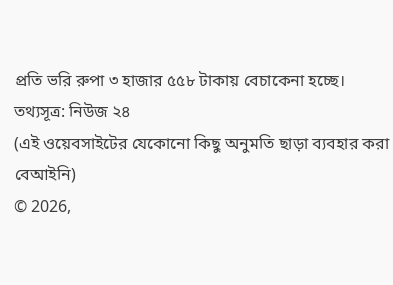প্রতি ভরি রুপা ৩ হাজার ৫৫৮ টাকায় বেচাকেনা হচ্ছে।
তথ্যসূত্র: নিউজ ২৪
(এই ওয়েবসাইটের যেকোনো কিছু অনুমতি ছাড়া ব্যবহার করা বেআইনি)
© 2026,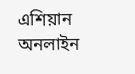এশিয়ান অনলাইন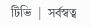টিভি  |  সর্বস্বত্ব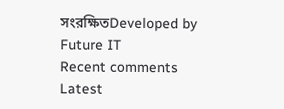সংরক্ষিতDeveloped by Future IT
Recent comments
Latest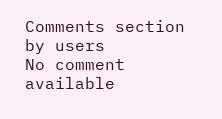Comments section by users
No comment available